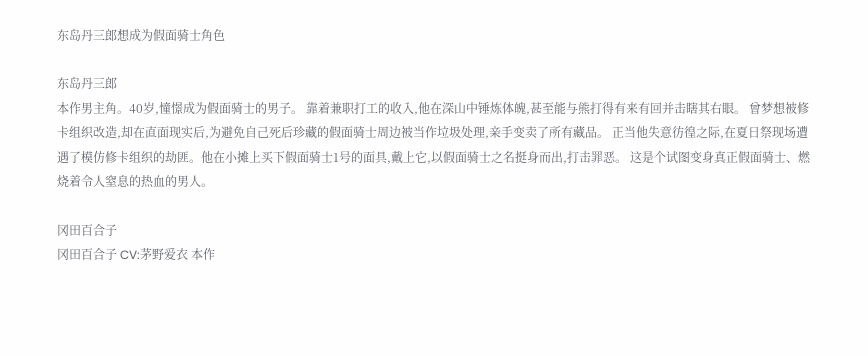东岛丹三郎想成为假面骑士角色

东岛丹三郎
本作男主角。40岁,憧憬成为假面骑士的男子。 靠着兼职打工的收入,他在深山中锤炼体魄,甚至能与熊打得有来有回并击瞎其右眼。 曾梦想被修卡组织改造,却在直面现实后,为避免自己死后珍藏的假面骑士周边被当作垃圾处理,亲手变卖了所有藏品。 正当他失意彷徨之际,在夏日祭现场遭遇了模仿修卡组织的劫匪。他在小摊上买下假面骑士1号的面具,戴上它,以假面骑士之名挺身而出,打击罪恶。 这是个试图变身真正假面骑士、燃烧着令人窒息的热血的男人。

冈田百合子
冈田百合子 CV:茅野爱衣 本作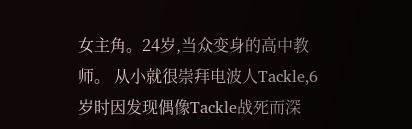女主角。24岁,当众变身的高中教师。 从小就很崇拜电波人Tackle,6岁时因发现偶像Tackle战死而深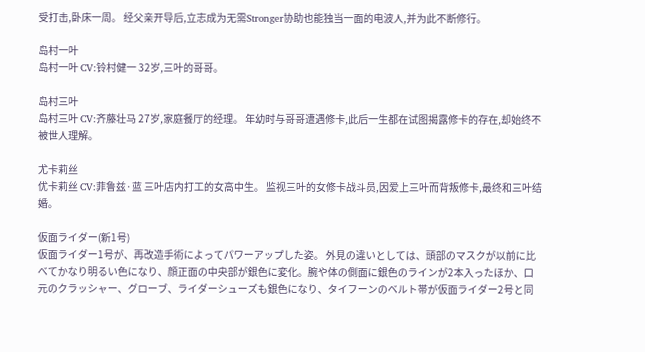受打击,卧床一周。 经父亲开导后,立志成为无需Stronger协助也能独当一面的电波人,并为此不断修行。

岛村一叶
岛村一叶 CV:铃村健一 32岁,三叶的哥哥。

岛村三叶
岛村三叶 CV:齐藤壮马 27岁,家庭餐厅的经理。 年幼时与哥哥遭遇修卡,此后一生都在试图揭露修卡的存在,却始终不被世人理解。

尤卡莉丝
优卡莉丝 CV:菲鲁兹·蓝 三叶店内打工的女高中生。 监视三叶的女修卡战斗员,因爱上三叶而背叛修卡,最终和三叶结婚。

仮面ライダー(新1号)
仮面ライダー1号が、再改造手術によってパワーアップした姿。 外見の違いとしては、頭部のマスクが以前に比べてかなり明るい色になり、顔正面の中央部が銀色に変化。腕や体の側面に銀色のラインが2本入ったほか、口元のクラッシャー、グローブ、ライダーシューズも銀色になり、タイフーンのベルト帯が仮面ライダー2号と同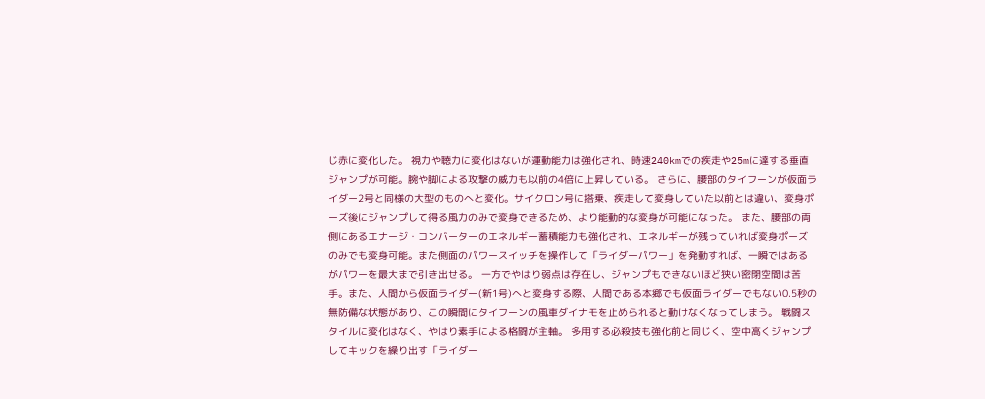じ赤に変化した。 視力や聴力に変化はないが運動能力は強化され、時速240kmでの疾走や25mに達する垂直ジャンプが可能。腕や脚による攻撃の威力も以前の4倍に上昇している。 さらに、腰部のタイフーンが仮面ライダー2号と同様の大型のものへと変化。サイクロン号に搭乗、疾走して変身していた以前とは違い、変身ポーズ後にジャンプして得る風力のみで変身できるため、より能動的な変身が可能になった。 また、腰部の両側にあるエナージ・コンバーターのエネルギー蓄積能力も強化され、エネルギーが残っていれば変身ポーズのみでも変身可能。また側面のパワースイッチを操作して「ライダーパワー」を発動すれば、一瞬ではあるがパワーを最大まで引き出せる。 一方でやはり弱点は存在し、ジャンプもできないほど狭い密閉空間は苦手。また、人間から仮面ライダー(新1号)へと変身する際、人間である本郷でも仮面ライダーでもない0.5秒の無防備な状態があり、この瞬間にタイフーンの風車ダイナモを止められると動けなくなってしまう。 戦闘スタイルに変化はなく、やはり素手による格闘が主軸。 多用する必殺技も強化前と同じく、空中高くジャンプしてキックを繰り出す「ライダー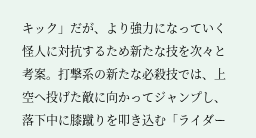キック」だが、より強力になっていく怪人に対抗するため新たな技を次々と考案。打撃系の新たな必殺技では、上空へ投げた敵に向かってジャンプし、落下中に膝蹴りを叩き込む「ライダー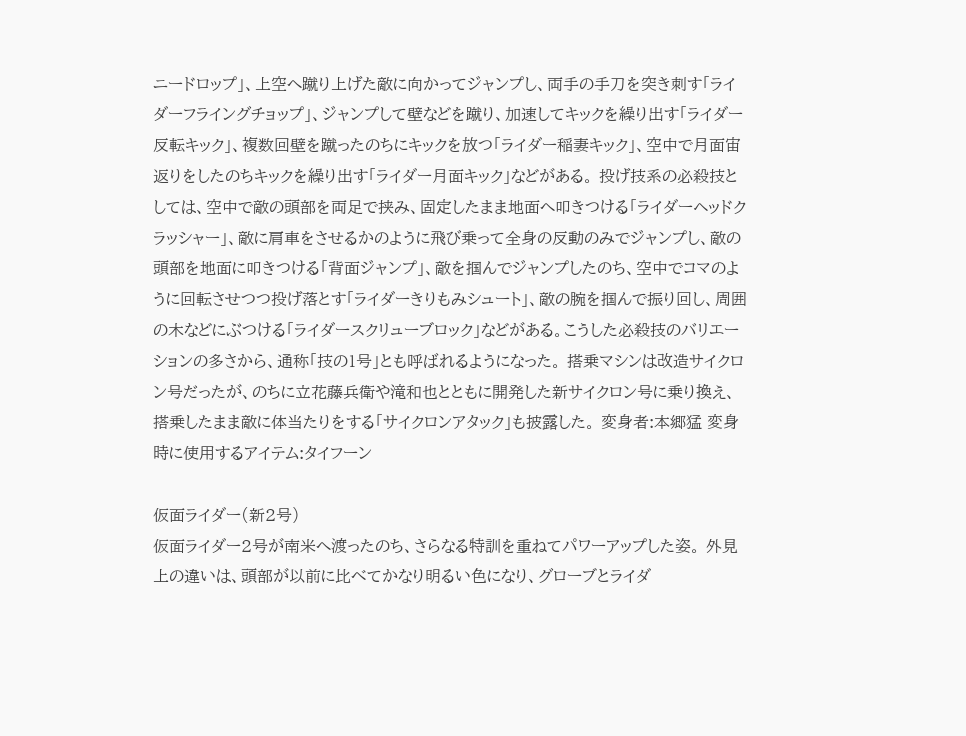ニードロップ」、上空へ蹴り上げた敵に向かってジャンプし、両手の手刀を突き刺す「ライダーフライングチョップ」、ジャンプして壁などを蹴り、加速してキックを繰り出す「ライダー反転キック」、複数回壁を蹴ったのちにキックを放つ「ライダー稲妻キック」、空中で月面宙返りをしたのちキックを繰り出す「ライダー月面キック」などがある。 投げ技系の必殺技としては、空中で敵の頭部を両足で挟み、固定したまま地面へ叩きつける「ライダーヘッドクラッシャー」、敵に肩車をさせるかのように飛び乗って全身の反動のみでジャンプし、敵の頭部を地面に叩きつける「背面ジャンプ」、敵を掴んでジャンプしたのち、空中でコマのように回転させつつ投げ落とす「ライダーきりもみシュート」、敵の腕を掴んで振り回し、周囲の木などにぶつける「ライダースクリューブロック」などがある。こうした必殺技のバリエーションの多さから、通称「技の1号」とも呼ばれるようになった。 搭乗マシンは改造サイクロン号だったが、のちに立花藤兵衛や滝和也とともに開発した新サイクロン号に乗り換え、搭乗したまま敵に体当たりをする「サイクロンアタック」も披露した。 変身者:本郷猛 変身時に使用するアイテム:タイフーン

仮面ライダー(新2号)
仮面ライダー2号が南米へ渡ったのち、さらなる特訓を重ねてパワーアップした姿。 外見上の違いは、頭部が以前に比べてかなり明るい色になり、グローブとライダ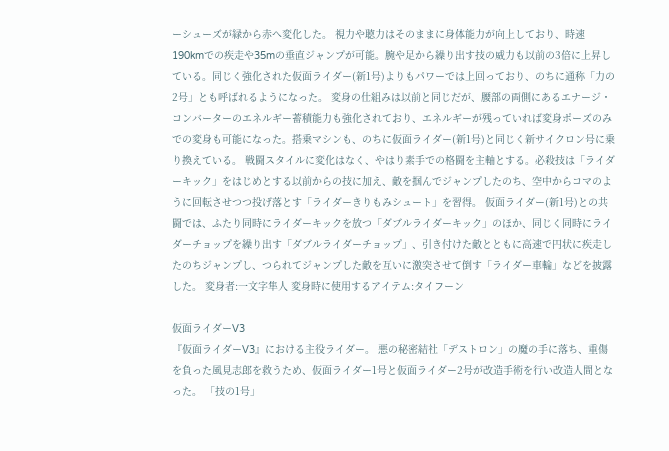ーシューズが緑から赤へ変化した。 視力や聴力はそのままに身体能力が向上しており、時速190kmでの疾走や35mの垂直ジャンプが可能。腕や足から繰り出す技の威力も以前の3倍に上昇している。同じく強化された仮面ライダー(新1号)よりもパワーでは上回っており、のちに通称「力の2号」とも呼ばれるようになった。 変身の仕組みは以前と同じだが、腰部の両側にあるエナージ・コンバーターのエネルギー蓄積能力も強化されており、エネルギーが残っていれば変身ポーズのみでの変身も可能になった。搭乗マシンも、のちに仮面ライダー(新1号)と同じく新サイクロン号に乗り換えている。 戦闘スタイルに変化はなく、やはり素手での格闘を主軸とする。必殺技は「ライダーキック」をはじめとする以前からの技に加え、敵を掴んでジャンプしたのち、空中からコマのように回転させつつ投げ落とす「ライダーきりもみシュート」を習得。 仮面ライダー(新1号)との共闘では、ふたり同時にライダーキックを放つ「ダブルライダーキック」のほか、同じく同時にライダーチョップを繰り出す「ダブルライダーチョップ」、引き付けた敵とともに高速で円状に疾走したのちジャンプし、つられてジャンプした敵を互いに激突させて倒す「ライダー車輪」などを披露した。 変身者:一文字隼人 変身時に使用するアイテム:タイフーン

仮面ライダーV3
『仮面ライダーV3』における主役ライダー。 悪の秘密結社「デストロン」の魔の手に落ち、重傷を負った風見志郎を救うため、仮面ライダー1号と仮面ライダー2号が改造手術を行い改造人間となった。 「技の1号」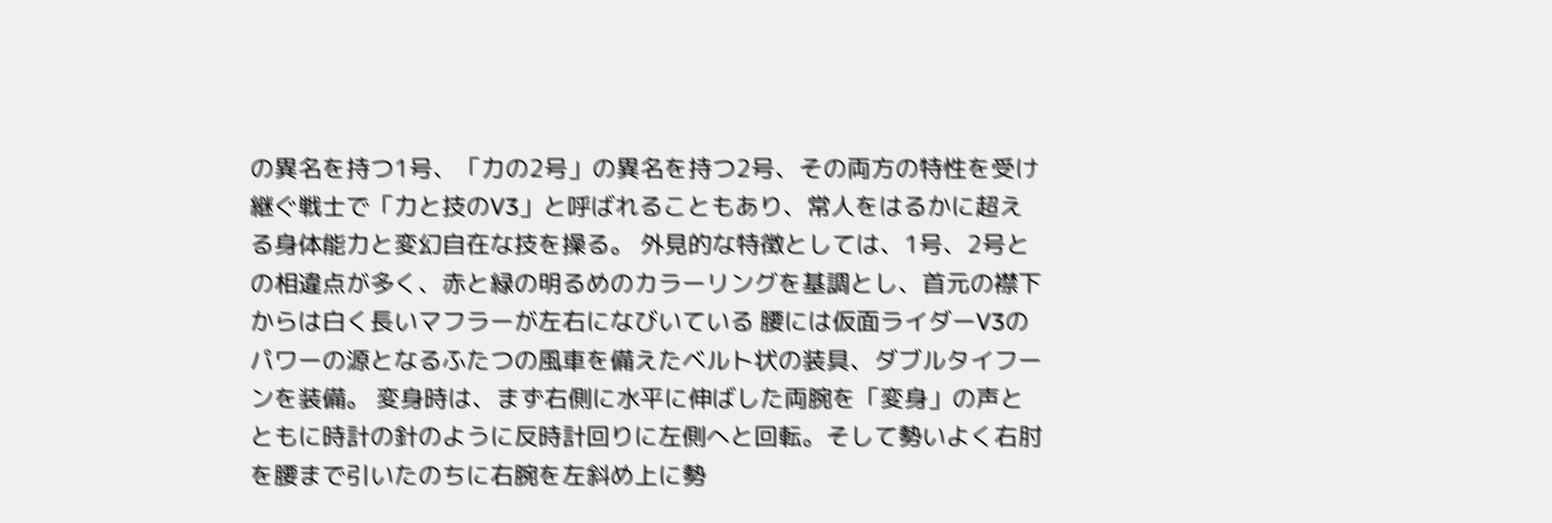の異名を持つ1号、「力の2号」の異名を持つ2号、その両方の特性を受け継ぐ戦士で「力と技のV3」と呼ばれることもあり、常人をはるかに超える身体能力と変幻自在な技を操る。 外見的な特徴としては、1号、2号との相違点が多く、赤と緑の明るめのカラーリングを基調とし、首元の襟下からは白く長いマフラーが左右になびいている 腰には仮面ライダーV3のパワーの源となるふたつの風車を備えたベルト状の装具、ダブルタイフーンを装備。 変身時は、まず右側に水平に伸ばした両腕を「変身」の声とともに時計の針のように反時計回りに左側へと回転。そして勢いよく右肘を腰まで引いたのちに右腕を左斜め上に勢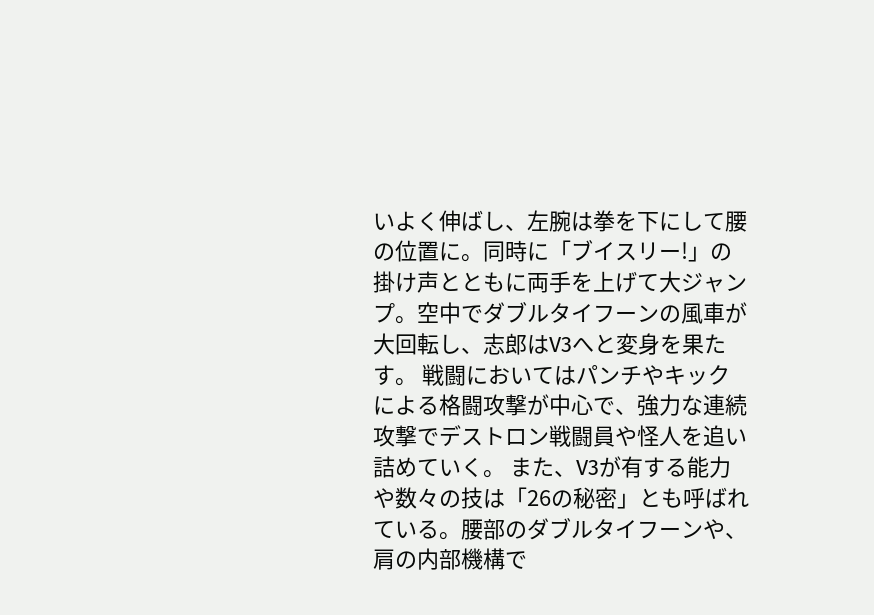いよく伸ばし、左腕は拳を下にして腰の位置に。同時に「ブイスリー!」の掛け声とともに両手を上げて大ジャンプ。空中でダブルタイフーンの風車が大回転し、志郎はV3へと変身を果たす。 戦闘においてはパンチやキックによる格闘攻撃が中心で、強力な連続攻撃でデストロン戦闘員や怪人を追い詰めていく。 また、V3が有する能力や数々の技は「26の秘密」とも呼ばれている。腰部のダブルタイフーンや、肩の内部機構で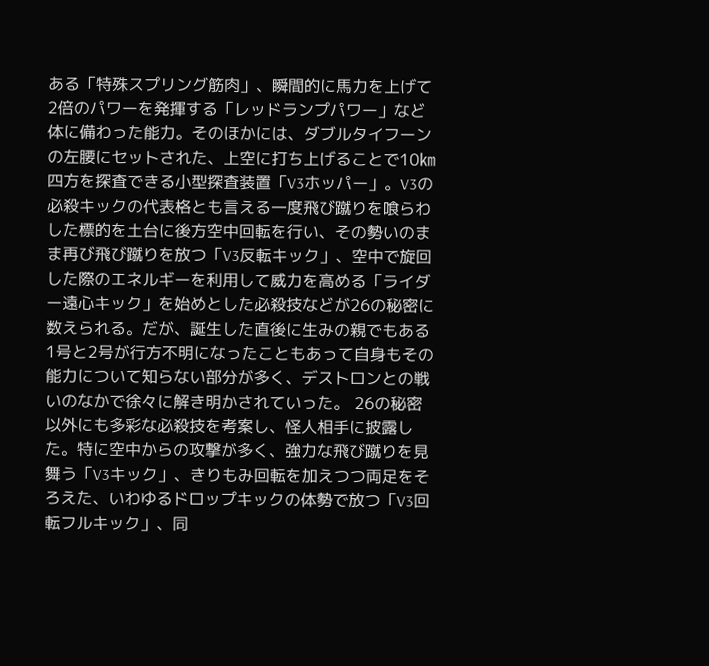ある「特殊スプリング筋肉」、瞬間的に馬力を上げて2倍のパワーを発揮する「レッドランプパワー」など体に備わった能力。そのほかには、ダブルタイフーンの左腰にセットされた、上空に打ち上げることで10㎞四方を探査できる小型探査装置「V3ホッパー」。V3の必殺キックの代表格とも言える一度飛び蹴りを喰らわした標的を土台に後方空中回転を行い、その勢いのまま再び飛び蹴りを放つ「V3反転キック」、空中で旋回した際のエネルギーを利用して威力を高める「ライダー遠心キック」を始めとした必殺技などが26の秘密に数えられる。だが、誕生した直後に生みの親でもある1号と2号が行方不明になったこともあって自身もその能力について知らない部分が多く、デストロンとの戦いのなかで徐々に解き明かされていった。 26の秘密以外にも多彩な必殺技を考案し、怪人相手に披露した。特に空中からの攻撃が多く、強力な飛び蹴りを見舞う「V3キック」、きりもみ回転を加えつつ両足をそろえた、いわゆるドロップキックの体勢で放つ「V3回転フルキック」、同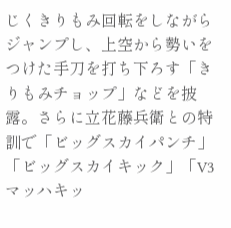じくきりもみ回転をしながらジャンプし、上空から勢いをつけた手刀を打ち下ろす「きりもみチョップ」などを披露。さらに立花藤兵衛との特訓で「ビッグスカイパンチ」「ビッグスカイキック」「V3マッハキッ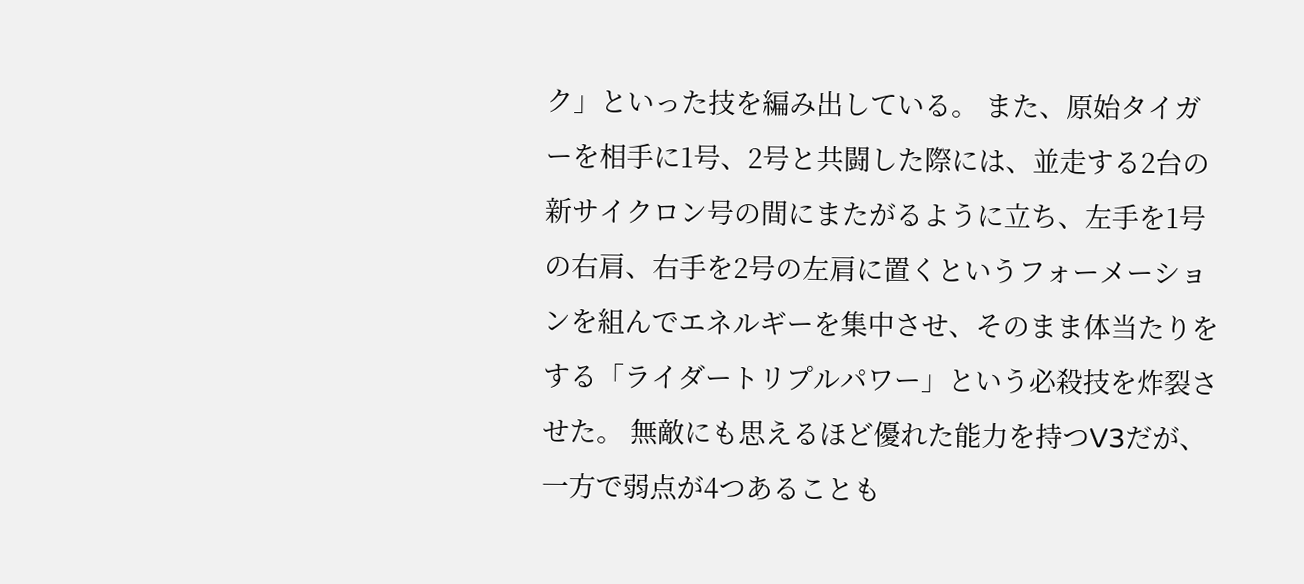ク」といった技を編み出している。 また、原始タイガーを相手に1号、2号と共闘した際には、並走する2台の新サイクロン号の間にまたがるように立ち、左手を1号の右肩、右手を2号の左肩に置くというフォーメーションを組んでエネルギーを集中させ、そのまま体当たりをする「ライダートリプルパワー」という必殺技を炸裂させた。 無敵にも思えるほど優れた能力を持つV3だが、一方で弱点が4つあることも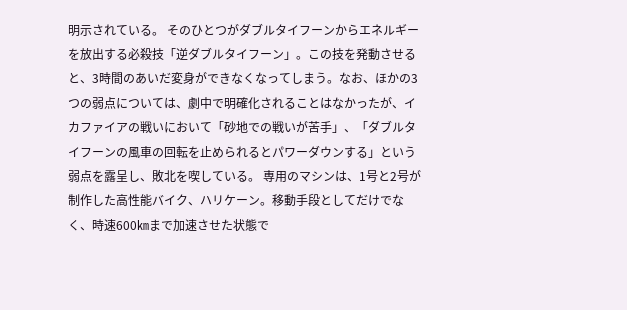明示されている。 そのひとつがダブルタイフーンからエネルギーを放出する必殺技「逆ダブルタイフーン」。この技を発動させると、3時間のあいだ変身ができなくなってしまう。なお、ほかの3つの弱点については、劇中で明確化されることはなかったが、イカファイアの戦いにおいて「砂地での戦いが苦手」、「ダブルタイフーンの風車の回転を止められるとパワーダウンする」という弱点を露呈し、敗北を喫している。 専用のマシンは、1号と2号が制作した高性能バイク、ハリケーン。移動手段としてだけでなく、時速600㎞まで加速させた状態で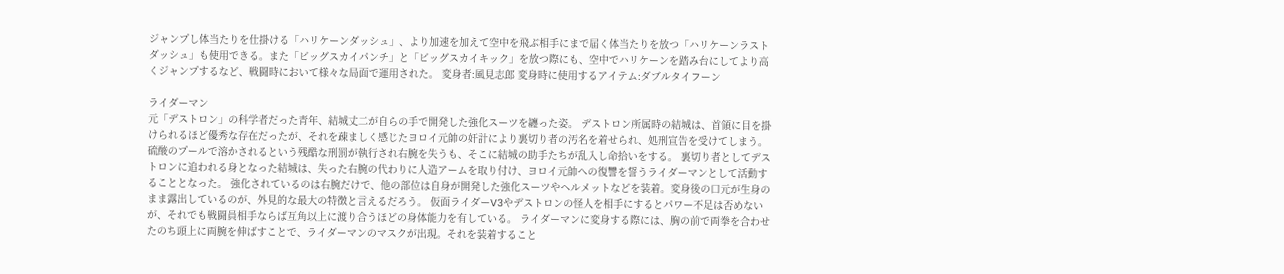ジャンプし体当たりを仕掛ける「ハリケーンダッシュ」、より加速を加えて空中を飛ぶ相手にまで届く体当たりを放つ「ハリケーンラストダッシュ」も使用できる。また「ビッグスカイパンチ」と「ビッグスカイキック」を放つ際にも、空中でハリケーンを踏み台にしてより高くジャンプするなど、戦闘時において様々な局面で運用された。 変身者:風見志郎 変身時に使用するアイテム:ダブルタイフーン

ライダーマン
元「デストロン」の科学者だった青年、結城丈二が自らの手で開発した強化スーツを纏った姿。 デストロン所属時の結城は、首領に目を掛けられるほど優秀な存在だったが、それを疎ましく感じたヨロイ元帥の奸計により裏切り者の汚名を着せられ、処刑宣告を受けてしまう。 硫酸のプールで溶かされるという残酷な刑罰が執行され右腕を失うも、そこに結城の助手たちが乱入し命拾いをする。 裏切り者としてデストロンに追われる身となった結城は、失った右腕の代わりに人造アームを取り付け、ヨロイ元帥への復讐を誓うライダーマンとして活動することとなった。 強化されているのは右腕だけで、他の部位は自身が開発した強化スーツやヘルメットなどを装着。変身後の口元が生身のまま露出しているのが、外見的な最大の特徴と言えるだろう。 仮面ライダーV3やデストロンの怪人を相手にするとパワー不足は否めないが、それでも戦闘員相手ならば互角以上に渡り合うほどの身体能力を有している。 ライダーマンに変身する際には、胸の前で両拳を合わせたのち頭上に両腕を伸ばすことで、ライダーマンのマスクが出現。それを装着すること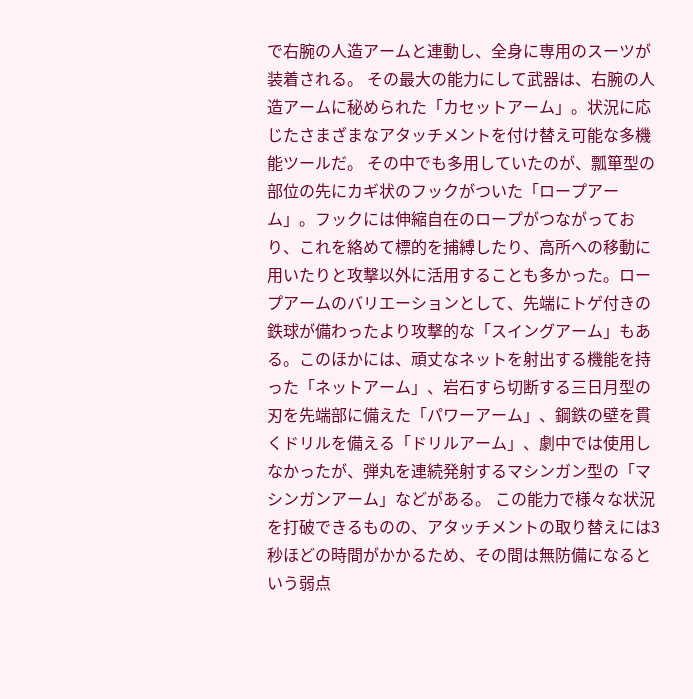で右腕の人造アームと連動し、全身に専用のスーツが装着される。 その最大の能力にして武器は、右腕の人造アームに秘められた「カセットアーム」。状況に応じたさまざまなアタッチメントを付け替え可能な多機能ツールだ。 その中でも多用していたのが、瓢箪型の部位の先にカギ状のフックがついた「ロープアーム」。フックには伸縮自在のロープがつながっており、これを絡めて標的を捕縛したり、高所への移動に用いたりと攻撃以外に活用することも多かった。ロープアームのバリエーションとして、先端にトゲ付きの鉄球が備わったより攻撃的な「スイングアーム」もある。このほかには、頑丈なネットを射出する機能を持った「ネットアーム」、岩石すら切断する三日月型の刃を先端部に備えた「パワーアーム」、鋼鉄の壁を貫くドリルを備える「ドリルアーム」、劇中では使用しなかったが、弾丸を連続発射するマシンガン型の「マシンガンアーム」などがある。 この能力で様々な状況を打破できるものの、アタッチメントの取り替えには3秒ほどの時間がかかるため、その間は無防備になるという弱点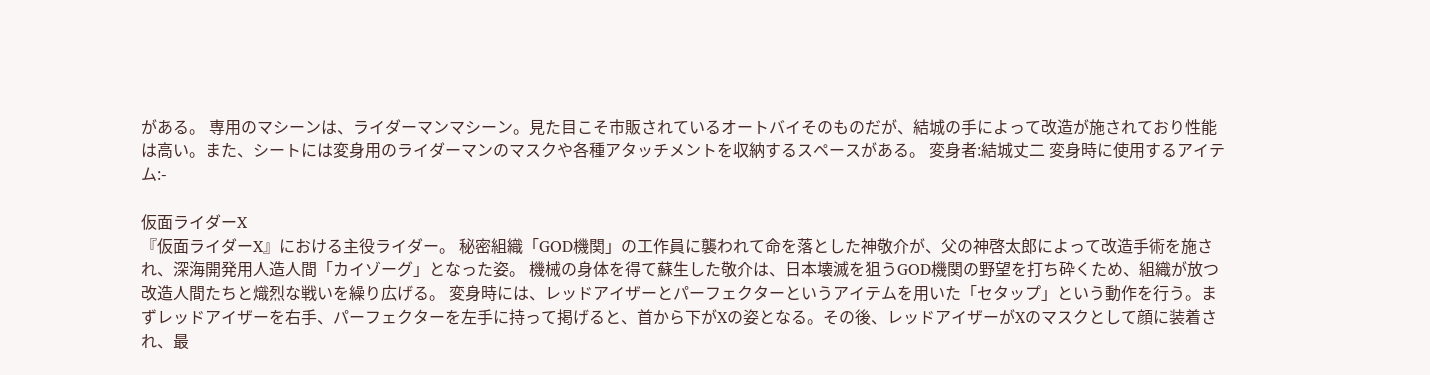がある。 専用のマシーンは、ライダーマンマシーン。見た目こそ市販されているオートバイそのものだが、結城の手によって改造が施されており性能は高い。また、シートには変身用のライダーマンのマスクや各種アタッチメントを収納するスペースがある。 変身者:結城丈二 変身時に使用するアイテム:-

仮面ライダーX
『仮面ライダーX』における主役ライダー。 秘密組織「GOD機関」の工作員に襲われて命を落とした神敬介が、父の神啓太郎によって改造手術を施され、深海開発用人造人間「カイゾーグ」となった姿。 機械の身体を得て蘇生した敬介は、日本壊滅を狙うGOD機関の野望を打ち砕くため、組織が放つ改造人間たちと熾烈な戦いを繰り広げる。 変身時には、レッドアイザーとパーフェクターというアイテムを用いた「セタップ」という動作を行う。まずレッドアイザーを右手、パーフェクターを左手に持って掲げると、首から下がXの姿となる。その後、レッドアイザーがXのマスクとして顔に装着され、最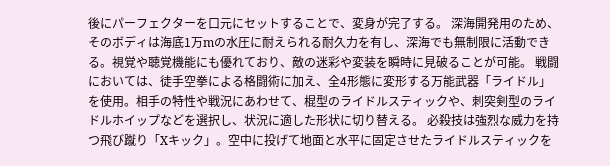後にパーフェクターを口元にセットすることで、変身が完了する。 深海開発用のため、そのボディは海底1万mの水圧に耐えられる耐久力を有し、深海でも無制限に活動できる。視覚や聴覚機能にも優れており、敵の迷彩や変装を瞬時に見破ることが可能。 戦闘においては、徒手空拳による格闘術に加え、全4形態に変形する万能武器「ライドル」を使用。相手の特性や戦況にあわせて、棍型のライドルスティックや、刺突剣型のライドルホイップなどを選択し、状況に適した形状に切り替える。 必殺技は強烈な威力を持つ飛び蹴り「Xキック」。空中に投げて地面と水平に固定させたライドルスティックを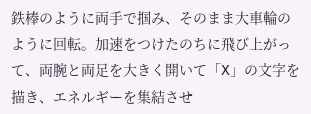鉄棒のように両手で掴み、そのまま大車輪のように回転。加速をつけたのちに飛び上がって、両腕と両足を大きく開いて「X」の文字を描き、エネルギーを集結させ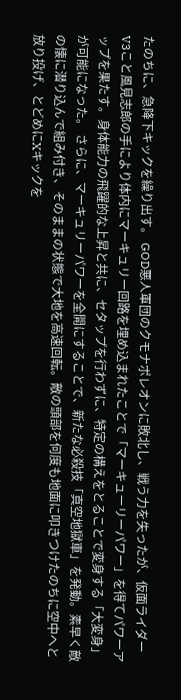たのちに、急降下キックを繰り出す。 GOD悪人軍団のクモナポレオンに敗北し、戦う力を失ったが、仮面ライダーV3こと風見志郎の手により体内にマーキュリー回路を埋め込まれたことで「マーキューリーパワー」を得てパワーアップを果たす。身体能力の飛躍的な上昇と共に、セタップを行わずに、特定の構えをとることで変身する「大変身」が可能になった。 さらに、マーキュリーパワーを全開にすることで、新たな必殺技「真空地獄車」を発動。素早く敵の懐に潜り込んで組み付き、そのままの状態で大地を高速回転。敵の頭部を何度も地面に叩きつけたのちに空中へと放り投げ、とどめにXキックを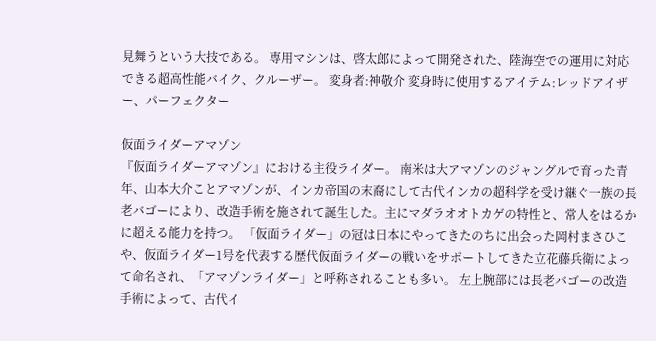見舞うという大技である。 専用マシンは、啓太郎によって開発された、陸海空での運用に対応できる超高性能バイク、クルーザー。 変身者:神敬介 変身時に使用するアイテム:レッドアイザー、パーフェクター

仮面ライダーアマゾン
『仮面ライダーアマゾン』における主役ライダー。 南米は大アマゾンのジャングルで育った青年、山本大介ことアマゾンが、インカ帝国の末裔にして古代インカの超科学を受け継ぐ一族の長老バゴーにより、改造手術を施されて誕生した。主にマダラオオトカゲの特性と、常人をはるかに超える能力を持つ。 「仮面ライダー」の冠は日本にやってきたのちに出会った岡村まさひこや、仮面ライダー1号を代表する歴代仮面ライダーの戦いをサポートしてきた立花藤兵衛によって命名され、「アマゾンライダー」と呼称されることも多い。 左上腕部には長老バゴーの改造手術によって、古代イ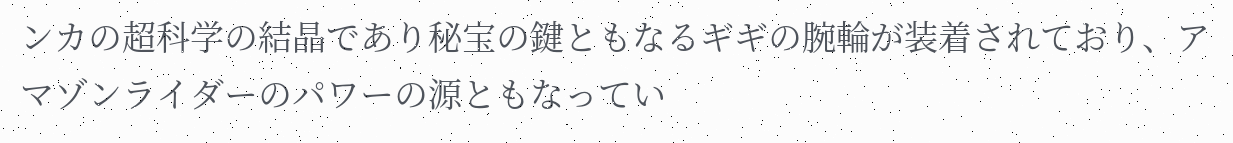ンカの超科学の結晶であり秘宝の鍵ともなるギギの腕輪が装着されており、アマゾンライダーのパワーの源ともなってい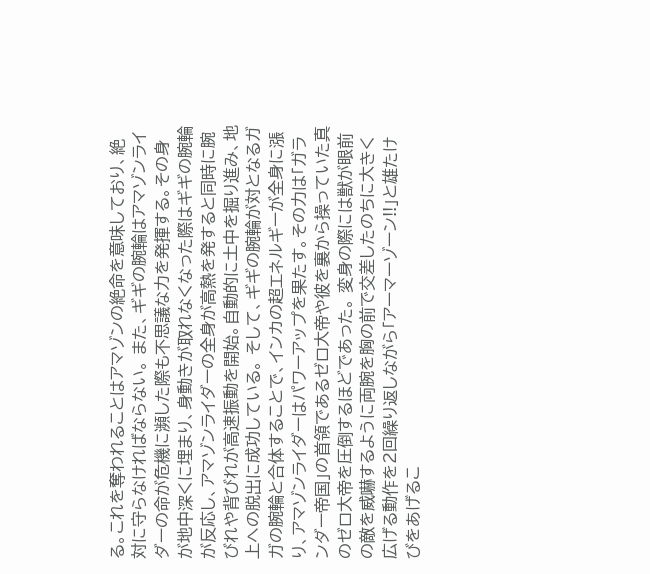る。これを奪われることはアマゾンの絶命を意味しており、絶対に守らなければならない。 また、ギギの腕輪はアマゾンライダーの命が危機に瀕した際も不思議な力を発揮する。その身が地中深くに埋まり、身動きが取れなくなった際はギギの腕輪が反応し、アマゾンライダーの全身が高熱を発すると同時に腕びれや背びれが高速振動を開始。自動的に土中を掘り進み、地上への脱出に成功している。 そして、ギギの腕輪が対となるガガの腕輪と合体することで、インカの超エネルギーが全身に漲り、アマゾンライダーはパワーアップを果たす。その力は「ガランダー帝国」の首領であるゼロ大帝や彼を裏から操っていた真のゼロ大帝を圧倒するほどであった。 変身の際には獣が眼前の敵を威嚇するように両腕を胸の前で交差したのちに大きく広げる動作を2回繰り返しながら「アーマーゾーン!!」と雄たけびをあげるこ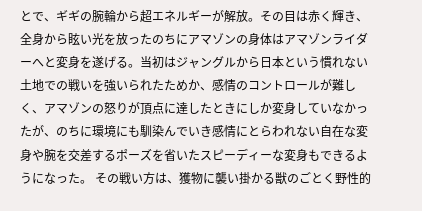とで、ギギの腕輪から超エネルギーが解放。その目は赤く輝き、全身から眩い光を放ったのちにアマゾンの身体はアマゾンライダーへと変身を遂げる。当初はジャングルから日本という慣れない土地での戦いを強いられたためか、感情のコントロールが難しく、アマゾンの怒りが頂点に達したときにしか変身していなかったが、のちに環境にも馴染んでいき感情にとらわれない自在な変身や腕を交差するポーズを省いたスピーディーな変身もできるようになった。 その戦い方は、獲物に襲い掛かる獣のごとく野性的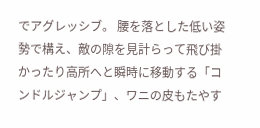でアグレッシブ。 腰を落とした低い姿勢で構え、敵の隙を見計らって飛び掛かったり高所へと瞬時に移動する「コンドルジャンプ」、ワニの皮もたやす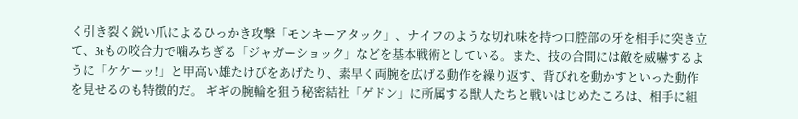く引き裂く鋭い爪によるひっかき攻撃「モンキーアタック」、ナイフのような切れ味を持つ口腔部の牙を相手に突き立て、3tもの咬合力で噛みちぎる「ジャガーショック」などを基本戦術としている。また、技の合間には敵を威嚇するように「ケケーッ!」と甲高い雄たけびをあげたり、素早く両腕を広げる動作を繰り返す、背びれを動かすといった動作を見せるのも特徴的だ。 ギギの腕輪を狙う秘密結社「ゲドン」に所属する獣人たちと戦いはじめたころは、相手に組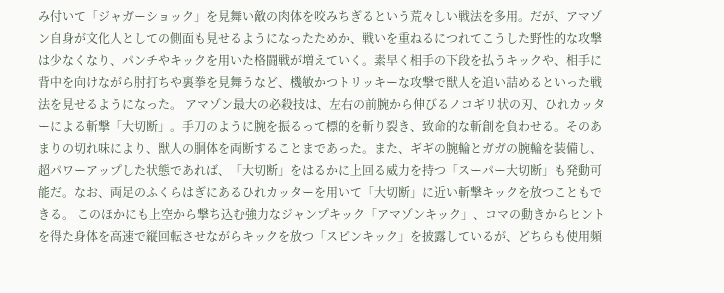み付いて「ジャガーショック」を見舞い敵の肉体を咬みちぎるという荒々しい戦法を多用。だが、アマゾン自身が文化人としての側面も見せるようになったためか、戦いを重ねるにつれてこうした野性的な攻撃は少なくなり、パンチやキックを用いた格闘戦が増えていく。素早く相手の下段を払うキックや、相手に背中を向けながら肘打ちや裏拳を見舞うなど、機敏かつトリッキーな攻撃で獣人を追い詰めるといった戦法を見せるようになった。 アマゾン最大の必殺技は、左右の前腕から伸びるノコギリ状の刃、ひれカッターによる斬撃「大切断」。手刀のように腕を振るって標的を斬り裂き、致命的な斬創を負わせる。そのあまりの切れ味により、獣人の胴体を両断することまであった。また、ギギの腕輪とガガの腕輪を装備し、超パワーアップした状態であれば、「大切断」をはるかに上回る威力を持つ「スーパー大切断」も発動可能だ。なお、両足のふくらはぎにあるひれカッターを用いて「大切断」に近い斬撃キックを放つこともできる。 このほかにも上空から撃ち込む強力なジャンプキック「アマゾンキック」、コマの動きからヒントを得た身体を高速で縦回転させながらキックを放つ「スピンキック」を披露しているが、どちらも使用頻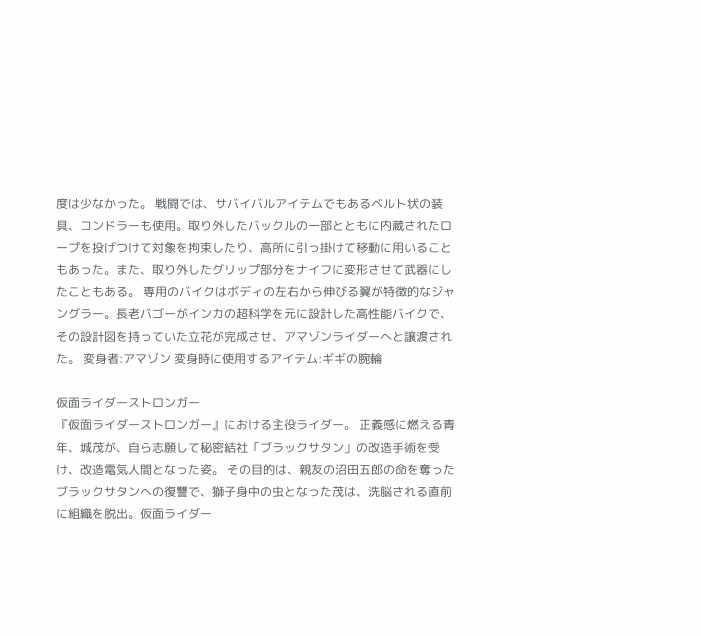度は少なかった。 戦闘では、サバイバルアイテムでもあるベルト状の装具、コンドラーも使用。取り外したバックルの一部とともに内蔵されたロープを投げつけて対象を拘束したり、高所に引っ掛けて移動に用いることもあった。また、取り外したグリップ部分をナイフに変形させて武器にしたこともある。 専用のバイクはボディの左右から伸びる翼が特徴的なジャングラー。長老バゴーがインカの超科学を元に設計した高性能バイクで、その設計図を持っていた立花が完成させ、アマゾンライダーへと譲渡された。 変身者:アマゾン 変身時に使用するアイテム:ギギの腕輪

仮面ライダーストロンガー
『仮面ライダーストロンガー』における主役ライダー。 正義感に燃える青年、城茂が、自ら志願して秘密結社「ブラックサタン」の改造手術を受け、改造電気人間となった姿。 その目的は、親友の沼田五郎の命を奪ったブラックサタンへの復讐で、獅子身中の虫となった茂は、洗脳される直前に組織を脱出。仮面ライダー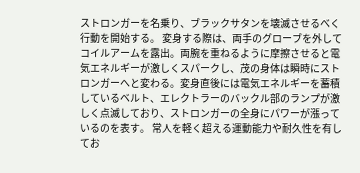ストロンガーを名乗り、ブラックサタンを壊滅させるべく行動を開始する。 変身する際は、両手のグローブを外してコイルアームを露出。両腕を重ねるように摩擦させると電気エネルギーが激しくスパークし、茂の身体は瞬時にストロンガーへと変わる。変身直後には電気エネルギーを蓄積しているベルト、エレクトラーのバックル部のランプが激しく点滅しており、ストロンガーの全身にパワーが漲っているのを表す。 常人を軽く超える運動能力や耐久性を有してお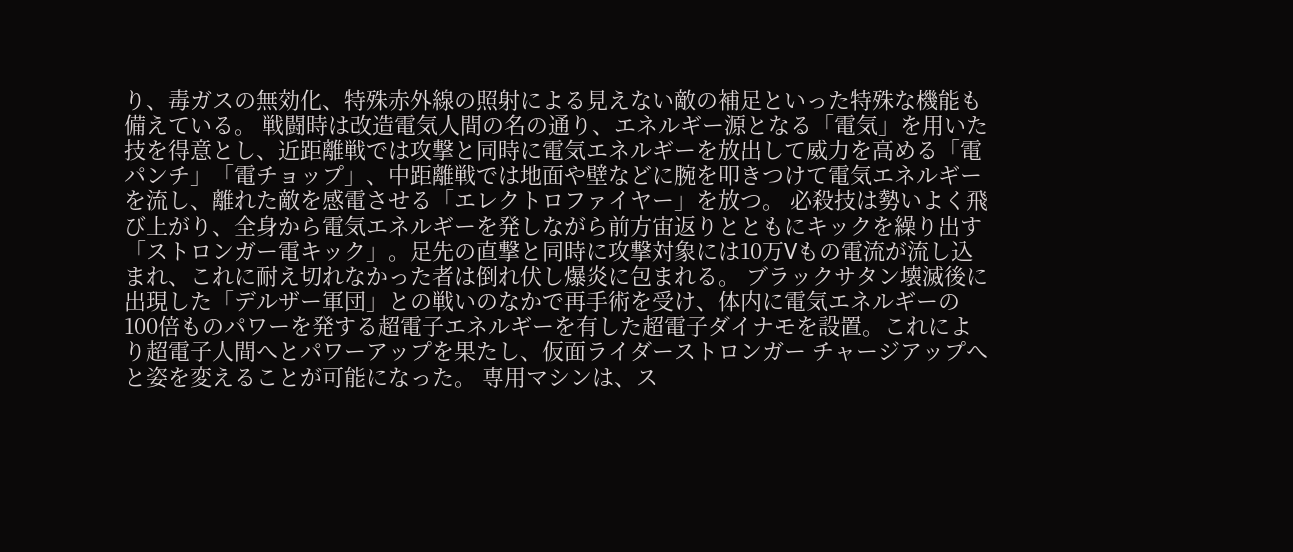り、毒ガスの無効化、特殊赤外線の照射による見えない敵の補足といった特殊な機能も備えている。 戦闘時は改造電気人間の名の通り、エネルギー源となる「電気」を用いた技を得意とし、近距離戦では攻撃と同時に電気エネルギーを放出して威力を高める「電パンチ」「電チョップ」、中距離戦では地面や壁などに腕を叩きつけて電気エネルギーを流し、離れた敵を感電させる「エレクトロファイヤー」を放つ。 必殺技は勢いよく飛び上がり、全身から電気エネルギーを発しながら前方宙返りとともにキックを繰り出す「ストロンガー電キック」。足先の直撃と同時に攻撃対象には10万Vもの電流が流し込まれ、これに耐え切れなかった者は倒れ伏し爆炎に包まれる。 ブラックサタン壊滅後に出現した「デルザー軍団」との戦いのなかで再手術を受け、体内に電気エネルギーの100倍ものパワーを発する超電子エネルギーを有した超電子ダイナモを設置。これにより超電子人間へとパワーアップを果たし、仮面ライダーストロンガー チャージアップへと姿を変えることが可能になった。 専用マシンは、ス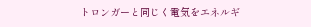トロンガーと同じく電気をエネルギ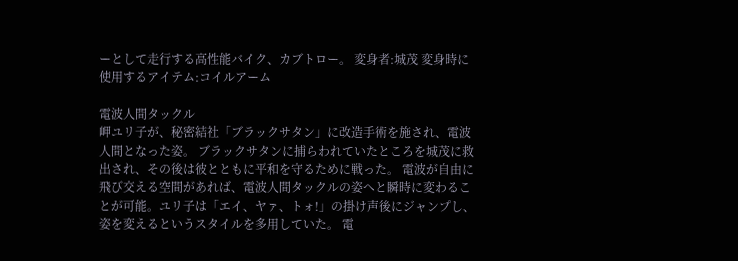ーとして走行する高性能バイク、カブトロー。 変身者:城茂 変身時に使用するアイテム:コイルアーム

電波人間タックル
岬ユリ子が、秘密結社「ブラックサタン」に改造手術を施され、電波人間となった姿。 ブラックサタンに捕らわれていたところを城茂に救出され、その後は彼とともに平和を守るために戦った。 電波が自由に飛び交える空間があれば、電波人間タックルの姿へと瞬時に変わることが可能。ユリ子は「エイ、ヤァ、トォ!」の掛け声後にジャンプし、姿を変えるというスタイルを多用していた。 電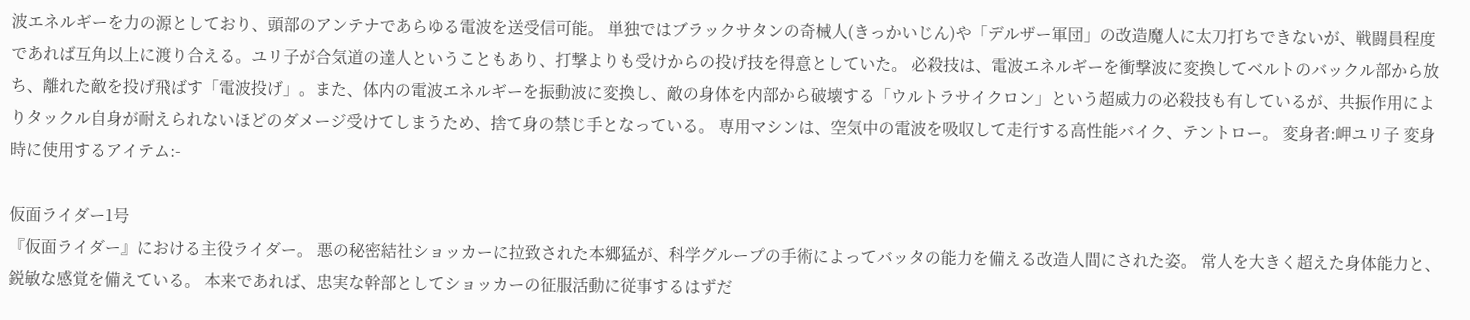波エネルギーを力の源としており、頭部のアンテナであらゆる電波を送受信可能。 単独ではブラックサタンの奇械人(きっかいじん)や「デルザー軍団」の改造魔人に太刀打ちできないが、戦闘員程度であれば互角以上に渡り合える。ユリ子が合気道の達人ということもあり、打撃よりも受けからの投げ技を得意としていた。 必殺技は、電波エネルギーを衝撃波に変換してベルトのバックル部から放ち、離れた敵を投げ飛ばす「電波投げ」。また、体内の電波エネルギーを振動波に変換し、敵の身体を内部から破壊する「ウルトラサイクロン」という超威力の必殺技も有しているが、共振作用によりタックル自身が耐えられないほどのダメージ受けてしまうため、捨て身の禁じ手となっている。 専用マシンは、空気中の電波を吸収して走行する高性能バイク、テントロー。 変身者:岬ユリ子 変身時に使用するアイテム:-

仮面ライダー1号
『仮面ライダー』における主役ライダー。 悪の秘密結社ショッカーに拉致された本郷猛が、科学グループの手術によってバッタの能力を備える改造人間にされた姿。 常人を大きく超えた身体能力と、鋭敏な感覚を備えている。 本来であれば、忠実な幹部としてショッカーの征服活動に従事するはずだ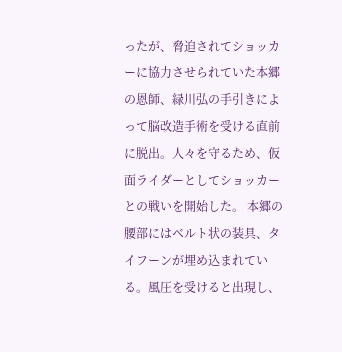ったが、脅迫されてショッカーに協力させられていた本郷の恩師、緑川弘の手引きによって脳改造手術を受ける直前に脱出。人々を守るため、仮面ライダーとしてショッカーとの戦いを開始した。 本郷の腰部にはベルト状の装具、タイフーンが埋め込まれている。風圧を受けると出現し、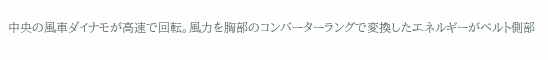中央の風車ダイナモが高速で回転。風力を胸部のコンバーターラングで変換したエネルギーがベルト側部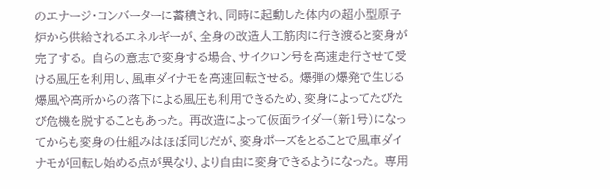のエナージ・コンバーターに蓄積され、同時に起動した体内の超小型原子炉から供給されるエネルギーが、全身の改造人工筋肉に行き渡ると変身が完了する。 自らの意志で変身する場合、サイクロン号を高速走行させて受ける風圧を利用し、風車ダイナモを高速回転させる。 爆弾の爆発で生じる爆風や高所からの落下による風圧も利用できるため、変身によってたびたび危機を脱することもあった。 再改造によって仮面ライダー(新1号)になってからも変身の仕組みはほぼ同じだが、変身ポーズをとることで風車ダイナモが回転し始める点が異なり、より自由に変身できるようになった。 専用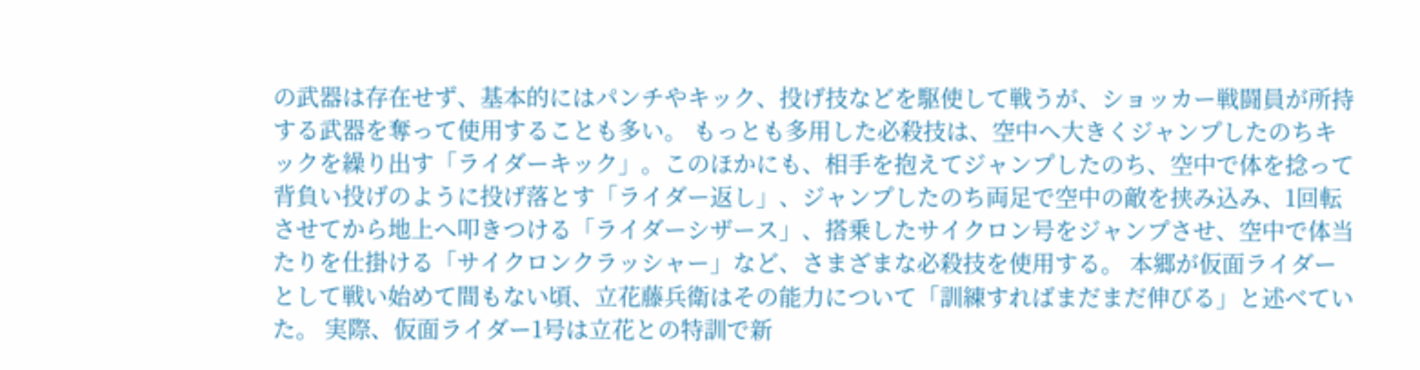の武器は存在せず、基本的にはパンチやキック、投げ技などを駆使して戦うが、ショッカー戦闘員が所持する武器を奪って使用することも多い。 もっとも多用した必殺技は、空中へ大きくジャンプしたのちキックを繰り出す「ライダーキック」。このほかにも、相手を抱えてジャンプしたのち、空中で体を捻って背負い投げのように投げ落とす「ライダー返し」、ジャンプしたのち両足で空中の敵を挟み込み、1回転させてから地上へ叩きつける「ライダーシザース」、搭乗したサイクロン号をジャンプさせ、空中で体当たりを仕掛ける「サイクロンクラッシャー」など、さまざまな必殺技を使用する。 本郷が仮面ライダーとして戦い始めて間もない頃、立花藤兵衛はその能力について「訓練すればまだまだ伸びる」と述べていた。 実際、仮面ライダー1号は立花との特訓で新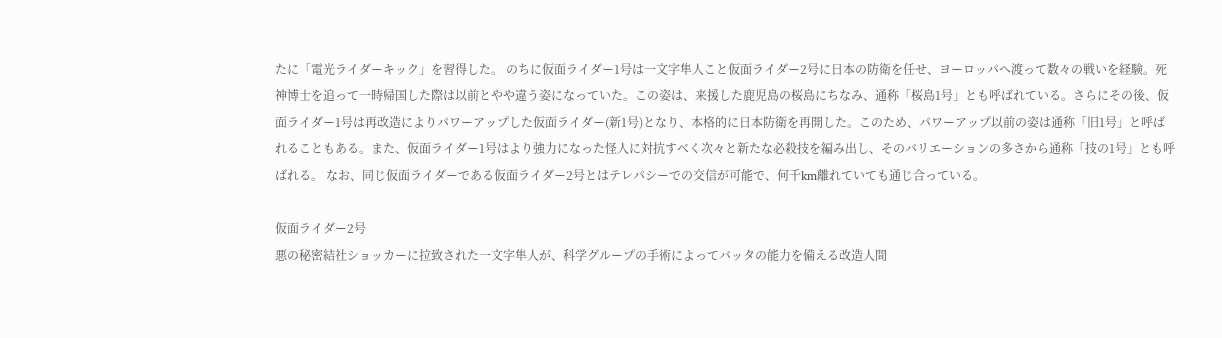たに「電光ライダーキック」を習得した。 のちに仮面ライダー1号は一文字隼人こと仮面ライダー2号に日本の防衛を任せ、ヨーロッパへ渡って数々の戦いを経験。死神博士を追って一時帰国した際は以前とやや違う姿になっていた。この姿は、来援した鹿児島の桜島にちなみ、通称「桜島1号」とも呼ばれている。さらにその後、仮面ライダー1号は再改造によりパワーアップした仮面ライダー(新1号)となり、本格的に日本防衛を再開した。このため、パワーアップ以前の姿は通称「旧1号」と呼ばれることもある。また、仮面ライダー1号はより強力になった怪人に対抗すべく次々と新たな必殺技を編み出し、そのバリエーションの多さから通称「技の1号」とも呼ばれる。 なお、同じ仮面ライダーである仮面ライダー2号とはテレパシーでの交信が可能で、何千km離れていても通じ合っている。

仮面ライダー2号
悪の秘密結社ショッカーに拉致された一文字隼人が、科学グループの手術によってバッタの能力を備える改造人間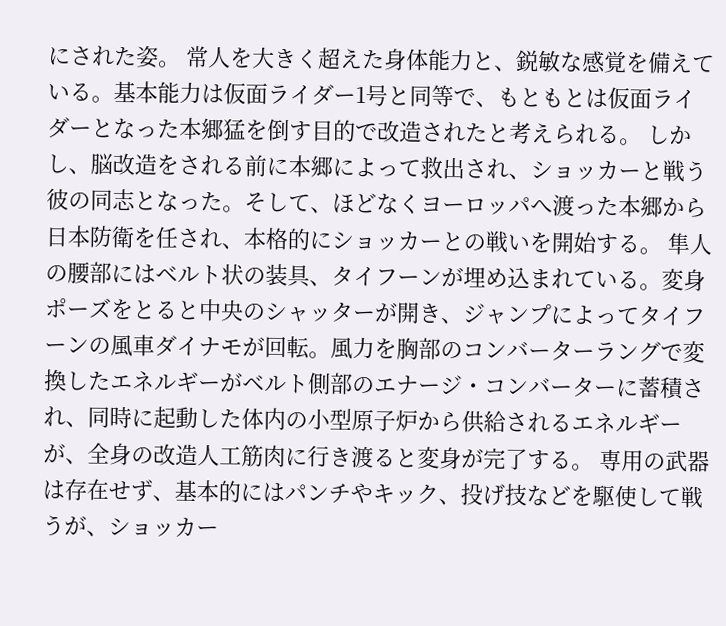にされた姿。 常人を大きく超えた身体能力と、鋭敏な感覚を備えている。基本能力は仮面ライダー1号と同等で、もともとは仮面ライダーとなった本郷猛を倒す目的で改造されたと考えられる。 しかし、脳改造をされる前に本郷によって救出され、ショッカーと戦う彼の同志となった。そして、ほどなくヨーロッパへ渡った本郷から日本防衛を任され、本格的にショッカーとの戦いを開始する。 隼人の腰部にはベルト状の装具、タイフーンが埋め込まれている。変身ポーズをとると中央のシャッターが開き、ジャンプによってタイフーンの風車ダイナモが回転。風力を胸部のコンバーターラングで変換したエネルギーがベルト側部のエナージ・コンバーターに蓄積され、同時に起動した体内の小型原子炉から供給されるエネルギーが、全身の改造人工筋肉に行き渡ると変身が完了する。 専用の武器は存在せず、基本的にはパンチやキック、投げ技などを駆使して戦うが、ショッカー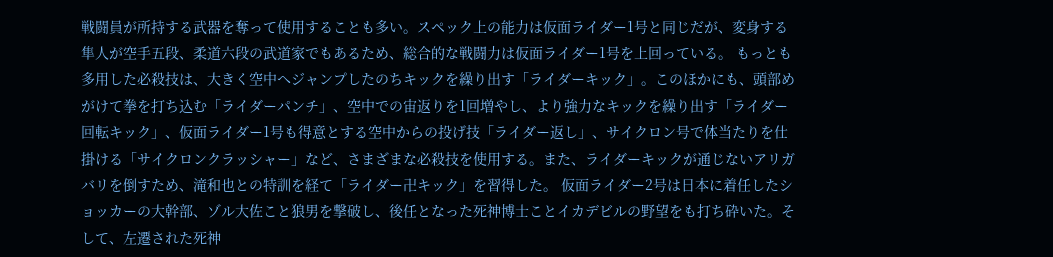戦闘員が所持する武器を奪って使用することも多い。スペック上の能力は仮面ライダー1号と同じだが、変身する隼人が空手五段、柔道六段の武道家でもあるため、総合的な戦闘力は仮面ライダー1号を上回っている。 もっとも多用した必殺技は、大きく空中へジャンプしたのちキックを繰り出す「ライダーキック」。このほかにも、頭部めがけて拳を打ち込む「ライダーパンチ」、空中での宙返りを1回増やし、より強力なキックを繰り出す「ライダー回転キック」、仮面ライダー1号も得意とする空中からの投げ技「ライダー返し」、サイクロン号で体当たりを仕掛ける「サイクロンクラッシャー」など、さまざまな必殺技を使用する。また、ライダーキックが通じないアリガバリを倒すため、滝和也との特訓を経て「ライダー卍キック」を習得した。 仮面ライダー2号は日本に着任したショッカーの大幹部、ゾル大佐こと狼男を撃破し、後任となった死神博士ことイカデビルの野望をも打ち砕いた。そして、左遷された死神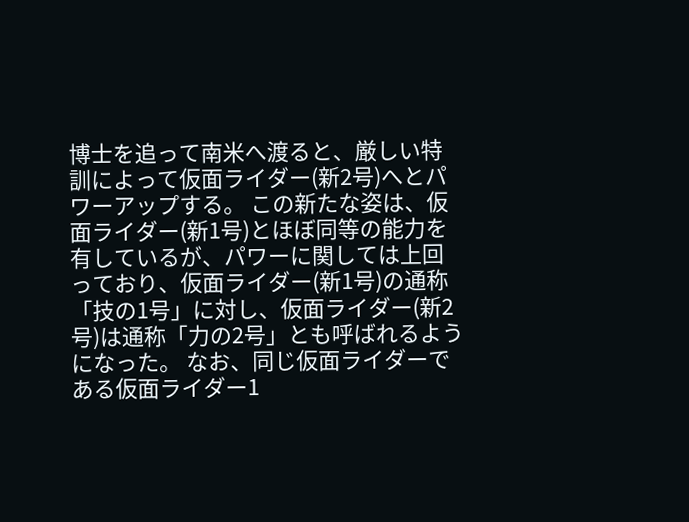博士を追って南米へ渡ると、厳しい特訓によって仮面ライダー(新2号)へとパワーアップする。 この新たな姿は、仮面ライダー(新1号)とほぼ同等の能力を有しているが、パワーに関しては上回っており、仮面ライダー(新1号)の通称「技の1号」に対し、仮面ライダー(新2号)は通称「力の2号」とも呼ばれるようになった。 なお、同じ仮面ライダーである仮面ライダー1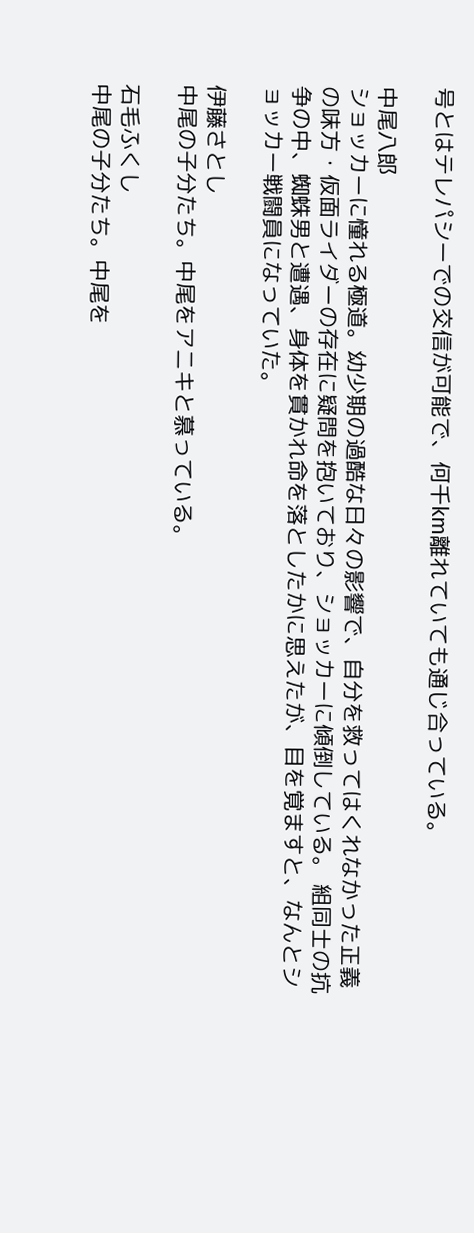号とはテレパシーでの交信が可能で、何千km離れていても通じ合っている。

中尾八郎
ショッカーに憧れる極道。幼少期の過酷な日々の影響で、自分を救ってはくれなかった正義の味方・仮面ライダーの存在に疑問を抱いており、ショッカーに傾倒している。 組同士の抗争の中、蜘蛛男と遭遇、身体を貫かれ命を落としたかに思えたが、目を覚ますと、なんとショッカー戦闘員になっていた。

伊藤さとし
中尾の子分たち。中尾をアニキと慕っている。

石毛ふくし
中尾の子分たち。中尾を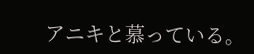アニキと慕っている。